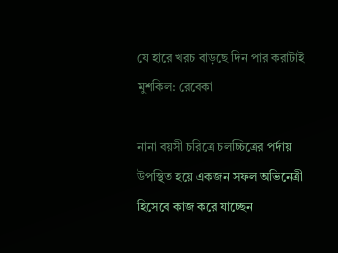যে হারে খরচ বাড়ছে দিন পার করাটাই মুশকিল: রেবেকা

নানা বয়সী চরিত্রে চলচ্চিত্রের পর্দায় উপস্থিত হয়ে একজন সফল অভিনেত্রী হিসেবে কাজ করে যাচ্ছেন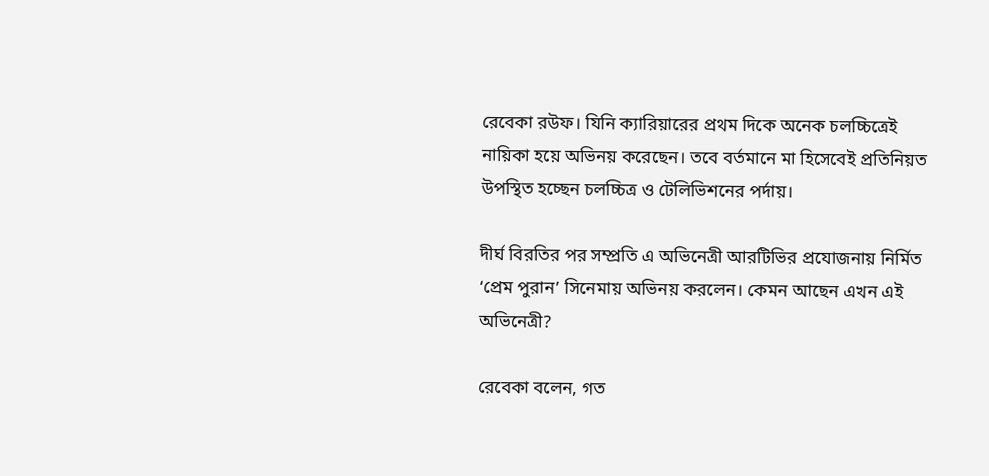রেবেকা রউফ। যিনি ক্যারিয়ারের প্রথম দিকে অনেক চলচ্চিত্রেই নায়িকা হয়ে অভিনয় করেছেন। তবে বর্তমানে মা হিসেবেই প্রতিনিয়ত উপস্থিত হচ্ছেন চলচ্চিত্র ও টেলিভিশনের পর্দায়।

দীর্ঘ বিরতির পর সম্প্রতি এ অভিনেত্রী আরটিভির প্রযোজনায় নির্মিত ‘প্রেম পুরান’ সিনেমায় অভিনয় করলেন। কেমন আছেন এখন এই অভিনেত্রী?

রেবেকা বলেন, গত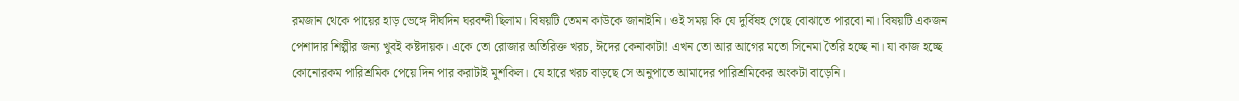রমজান থেকে পায়ের হাড় ভেঙ্গে দীর্ঘদিন ঘরবন্দী ছিলাম। বিষয়টি তেমন কাউকে জানাইনি। ওই সময় কি যে দুর্বিষহ গেছে বোঝাতে পারবো না। বিষয়টি একজন পেশাদার শিল্পীর জন্য খুবই কষ্টদায়ক। একে তো রোজার অতিরিক্ত খরচ, ঈদের কেনাকাটা! এখন তো আর আগের মতো সিনেমা তৈরি হচ্ছে না। যা কাজ হচ্ছে কোনোরকম পারিশ্রমিক পেয়ে দিন পার করাটাই মুশকিল। যে হারে খরচ বাড়ছে সে অনুপাতে আমাদের পারিশ্রমিকের অংকটা বাড়েনি।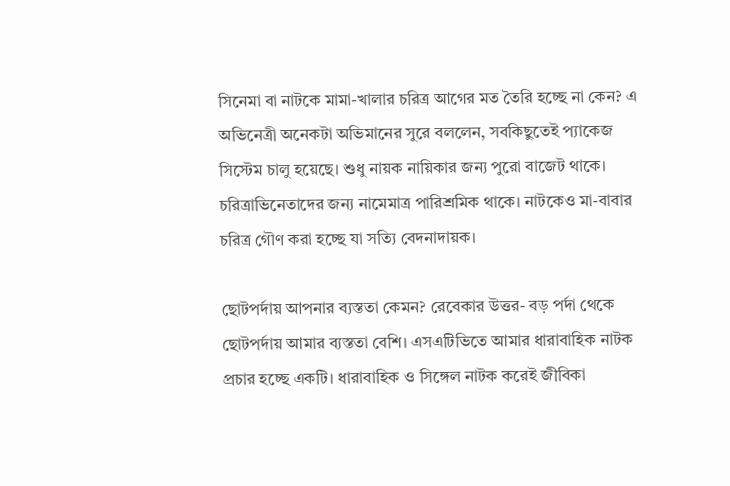সিনেমা বা নাটকে মামা-খালার চরিত্র আগের মত তৈরি হচ্ছে না কেন? এ অভিনেত্রী অনেকটা অভিমানের সুরে বললেন, সবকিছুতেই প্যাকেজ সিস্টেম চালু হয়েছে। শুধু নায়ক নায়িকার জন্য পুরো বাজেট থাকে। চরিত্রাভিনেতাদের জন্য নামেমাত্র পারিশ্রমিক থাকে। নাটকেও মা-বাবার চরিত্র গৌণ করা হচ্ছে যা সত্যি বেদনাদায়ক।

ছোটপর্দায় আপনার ব্যস্ততা কেমন? রেবেকার উত্তর- বড় পর্দা থেকে ছোটপর্দায় আমার ব্যস্ততা বেশি। এসএটিভিতে আমার ধারাবাহিক নাটক প্রচার হচ্ছে একটি। ধারাবাহিক ও সিঙ্গেল নাটক করেই জীবিকা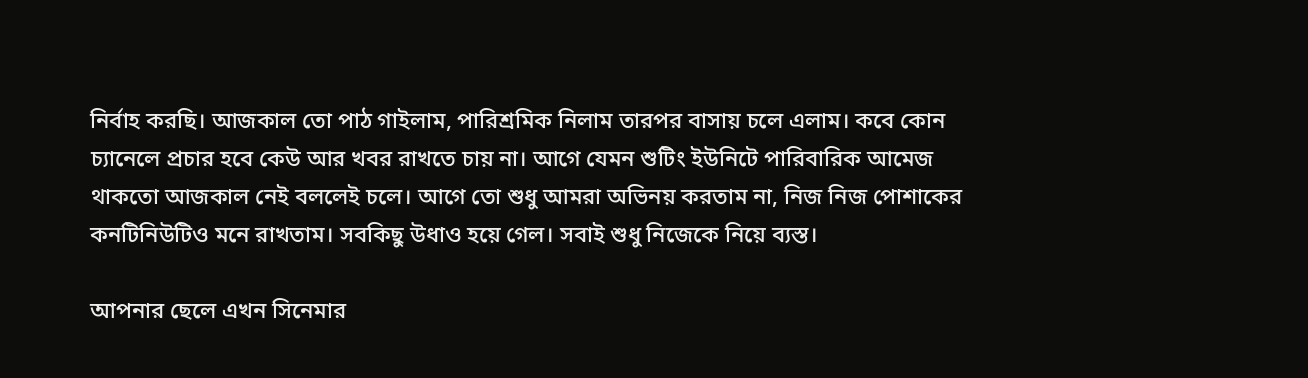নির্বাহ করছি। আজকাল তো পাঠ গাইলাম, পারিশ্রমিক নিলাম তারপর বাসায় চলে এলাম। কবে কোন চ্যানেলে প্রচার হবে কেউ আর খবর রাখতে চায় না। আগে যেমন শুটিং ইউনিটে পারিবারিক আমেজ থাকতো আজকাল নেই বললেই চলে। আগে তো শুধু আমরা অভিনয় করতাম না, নিজ নিজ পোশাকের কনটিনিউটিও মনে রাখতাম। সবকিছু উধাও হয়ে গেল। সবাই শুধু নিজেকে নিয়ে ব্যস্ত।

আপনার ছেলে এখন সিনেমার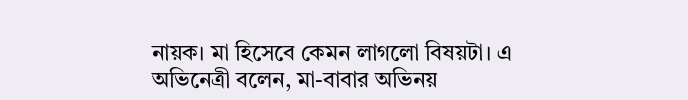নায়ক। মা হিসেবে কেমন লাগলো বিষয়টা। এ অভিনেত্রী বলেন, মা-বাবার অভিনয়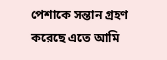পেশাকে সন্তান গ্রহণ করেছে এতে আমি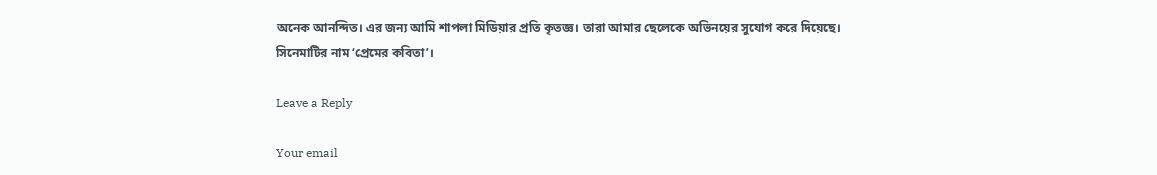অনেক আনন্দিত। এর জন্য আমি শাপলা মিডিয়ার প্রতি কৃতজ্ঞ। তারা আমার ছেলেকে অভিনয়ের সুযোগ করে দিয়েছে। সিনেমাটির নাম ‘প্রেমের কবিতা’।

Leave a Reply

Your email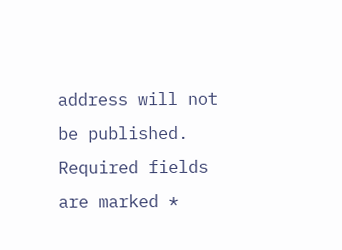address will not be published. Required fields are marked *